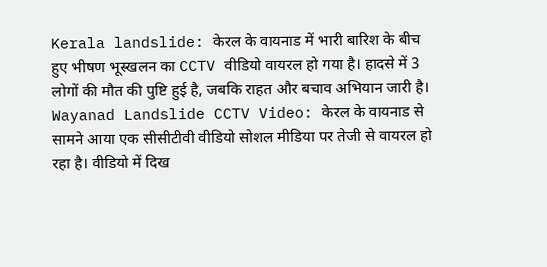Kerala landslide: केरल के वायनाड में भारी बारिश के बीच हुए भीषण भूस्खलन का CCTV वीडियो वायरल हो गया है। हादसे में 3 लोगों की मौत की पुष्टि हुई है, जबकि राहत और बचाव अभियान जारी है।
Wayanad Landslide CCTV Video: केरल के वायनाड से सामने आया एक सीसीटीवी वीडियो सोशल मीडिया पर तेजी से वायरल हो रहा है। वीडियो में दिख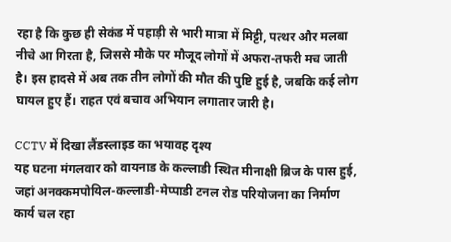रहा है कि कुछ ही सेकंड में पहाड़ी से भारी मात्रा में मिट्टी, पत्थर और मलबा नीचे आ गिरता है, जिससे मौके पर मौजूद लोगों में अफरा-तफरी मच जाती है। इस हादसे में अब तक तीन लोगों की मौत की पुष्टि हुई है, जबकि कई लोग घायल हुए हैं। राहत एवं बचाव अभियान लगातार जारी है।

CCTV में दिखा लैंडस्लाइड का भयावह दृश्य
यह घटना मंगलवार को वायनाड के कल्लाडी स्थित मीनाक्षी ब्रिज के पास हुई, जहां अनक्कमपोयिल-कल्लाडी-मेप्पाडी टनल रोड परियोजना का निर्माण कार्य चल रहा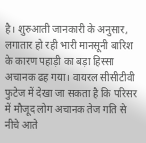है। शुरुआती जानकारी के अनुसार, लगातार हो रही भारी मानसूनी बारिश के कारण पहाड़ी का बड़ा हिस्सा अचानक ढह गया। वायरल सीसीटीवी फुटेज में देखा जा सकता है कि परिसर में मौजूद लोग अचानक तेज गति से नीचे आते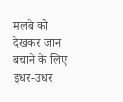मलबे को देखकर जान बचाने के लिए इधर-उधर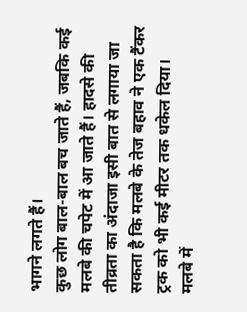भागने लगते हैं।
कुछ लोग बाल-बाल बच जाते हैं, जबकि कई मलबे की चपेट में आ जाते हैं। हादसे की तीव्रता का अंदाजा इसी बात से लगाया जा सकता है कि मलबे के तेज बहाव ने एक टैंकर ट्रक को भी कई मीटर तक धकेल दिया।
मलबे में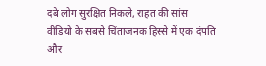दबे लोग सुरक्षित निकले, राहत की सांस
वीडियो के सबसे चिंताजनक हिस्से में एक दंपति और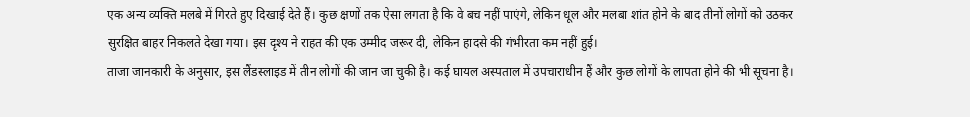एक अन्य व्यक्ति मलबे में गिरते हुए दिखाई देते हैं। कुछ क्षणों तक ऐसा लगता है कि वे बच नहीं पाएंगे, लेकिन धूल और मलबा शांत होने के बाद तीनों लोगों को उठकर सुरक्षित बाहर निकलते देखा गया। इस दृश्य ने राहत की एक उम्मीद जरूर दी, लेकिन हादसे की गंभीरता कम नहीं हुई।
ताजा जानकारी के अनुसार, इस लैंडस्लाइड में तीन लोगों की जान जा चुकी है। कई घायल अस्पताल में उपचाराधीन हैं और कुछ लोगों के लापता होने की भी सूचना है।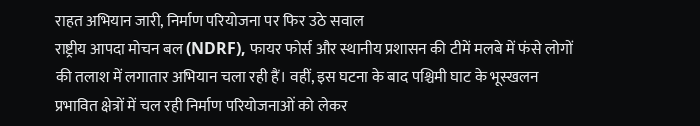राहत अभियान जारी, निर्माण परियोजना पर फिर उठे सवाल
राष्ट्रीय आपदा मोचन बल (NDRF), फायर फोर्स और स्थानीय प्रशासन की टीमें मलबे में फंसे लोगों की तलाश में लगातार अभियान चला रही हैं। वहीं, इस घटना के बाद पश्चिमी घाट के भूस्खलन प्रभावित क्षेत्रों में चल रही निर्माण परियोजनाओं को लेकर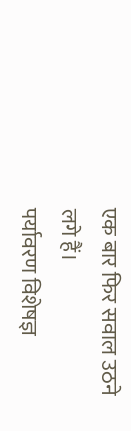एक बार फिर सवाल उठने लगे हैं।
पर्यावरण विशेषज्ञ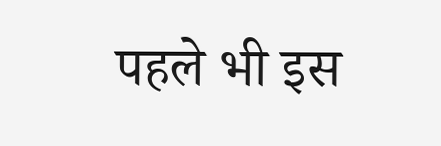पहले भी इस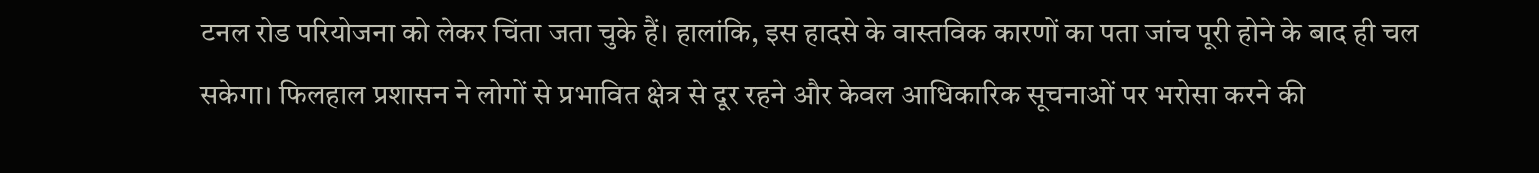टनल रोड परियोजना को लेकर चिंता जता चुके हैं। हालांकि, इस हादसे के वास्तविक कारणों का पता जांच पूरी होने के बाद ही चल सकेगा। फिलहाल प्रशासन ने लोगों से प्रभावित क्षेत्र से दूर रहने और केवल आधिकारिक सूचनाओं पर भरोसा करने की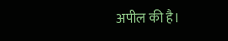अपील की है।